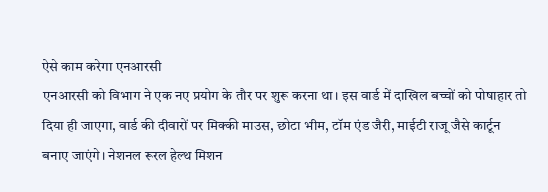ऐसे काम करेगा एनआरसी
एनआरसी को विभाग ने एक नए प्रयोग के तौर पर शुरू करना था। इस वार्ड में दाखिल बच्चों को पोषाहार तो दिया ही जाएगा, वार्ड की दीवारों पर मिक्की माउस, छोटा भीम, टॉम एंड जैरी, माईटी राजू जैसे कार्टून बनाए जाएंगे। नेशनल रूरल हेल्थ मिशन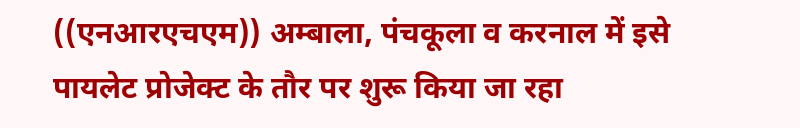((एनआरएचएम)) अम्बाला, पंचकूला व करनाल में इसे पायलेट प्रोजेक्ट के तौर पर शुरू किया जा रहा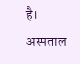है। अस्पताल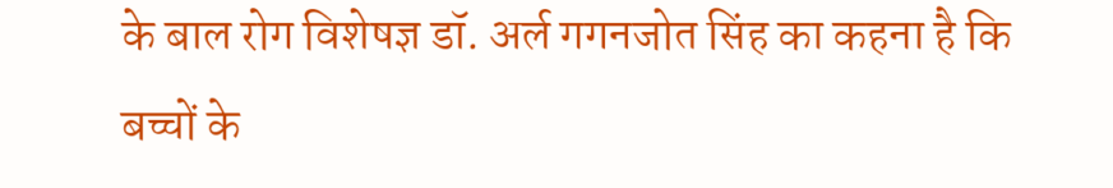के बाल रोग विशेषज्ञ डॉ. अर्ल गगनजोत सिंह का कहना है कि बच्चों के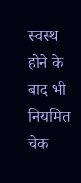स्वस्थ होने के बाद भी नियमित चेक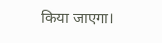किया जाएगा।